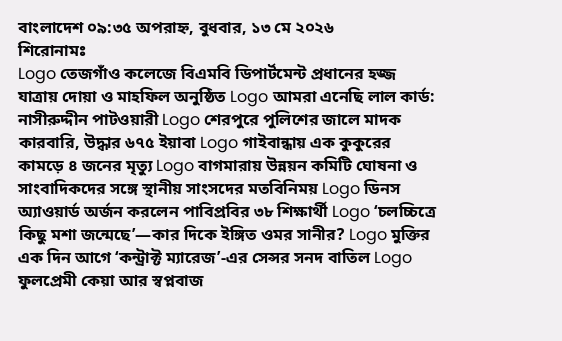বাংলাদেশ ০৯:৩৫ অপরাহ্ন, বুধবার, ১৩ মে ২০২৬
শিরোনামঃ
Logo তেজগাঁও কলেজে বিএমবি ডিপার্টমেন্ট প্রধানের হজ্জ যাত্রায় দোয়া ও মাহফিল অনুষ্ঠিত Logo আমরা এনেছি লাল কার্ড: নাসীরুদ্দীন পাটওয়ারী Logo শেরপুরে পুলিশের জালে মাদক কারবারি, উদ্ধার ৬৭৫ ইয়াবা Logo গাইবান্ধায় এক কুকুরের কামড়ে ৪ জনের মৃত্যু Logo বাগমারায় উন্নয়ন কমিটি ঘোষনা ও সাংবাদিকদের সঙ্গে স্থানীয় সাংসদের মতবিনিময় Logo ডিনস অ্যাওয়ার্ড অর্জন করলেন পাবিপ্রবির ৩৮ শিক্ষার্থী Logo ‘চলচ্চিত্রে কিছু মশা জন্মেছে’—কার দিকে ইঙ্গিত ওমর সানীর? Logo মুক্তির এক দিন আগে ‘কন্ট্রাক্ট ম্যারেজ’-এর সেন্সর সনদ বাতিল Logo ফুলপ্রেমী কেয়া আর স্বপ্নবাজ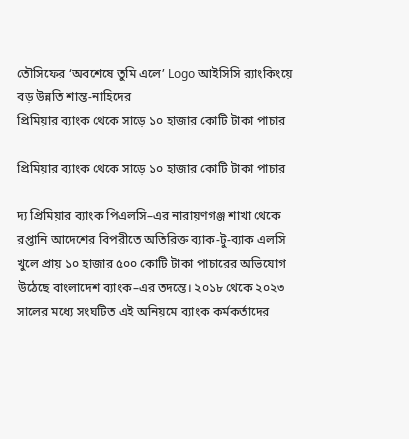তৌসিফের ‘অবশেষে তুমি এলে’ Logo আইসিসি র‍্যাংকিংয়ে বড় উন্নতি শান্ত-নাহিদের
প্রিমিয়ার ব্যাংক থেকে সাড়ে ১০ হাজার কোটি টাকা পাচার

প্রিমিয়ার ব্যাংক থেকে সাড়ে ১০ হাজার কোটি টাকা পাচার

দ্য প্রিমিয়ার ব্যাংক পিএলসি–এর নারায়ণগঞ্জ শাখা থেকে রপ্তানি আদেশের বিপরীতে অতিরিক্ত ব্যাক-টু-ব্যাক এলসি খুলে প্রায় ১০ হাজার ৫০০ কোটি টাকা পাচারের অভিযোগ উঠেছে বাংলাদেশ ব্যাংক–এর তদন্তে। ২০১৮ থেকে ২০২৩ সালের মধ্যে সংঘটিত এই অনিয়মে ব্যাংক কর্মকর্তাদের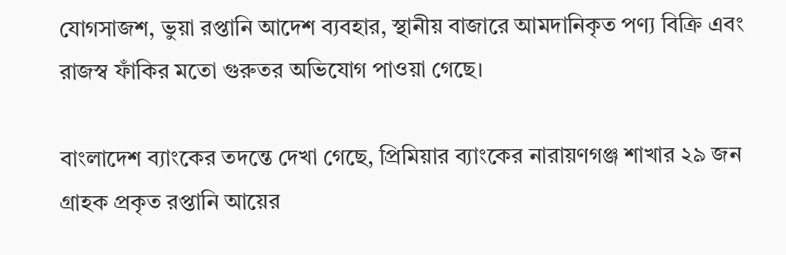যোগসাজশ, ভুয়া রপ্তানি আদেশ ব্যবহার, স্থানীয় বাজারে আমদানিকৃত পণ্য বিক্রি এবং রাজস্ব ফাঁকির মতো গুরুতর অভিযোগ পাওয়া গেছে।

বাংলাদেশ ব্যাংকের তদন্তে দেখা গেছে, প্রিমিয়ার ব্যাংকের নারায়ণগঞ্জ শাখার ২৯ জন গ্রাহক প্রকৃত রপ্তানি আয়ের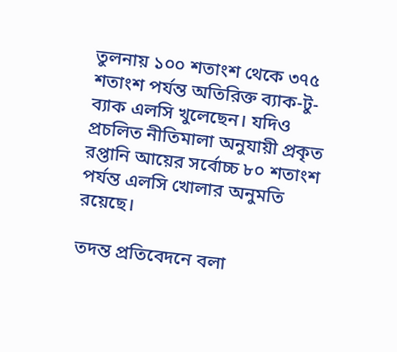তুলনায় ১০০ শতাংশ থেকে ৩৭৫ শতাংশ পর্যন্ত অতিরিক্ত ব্যাক-টু-ব্যাক এলসি খুলেছেন। যদিও প্রচলিত নীতিমালা অনুযায়ী প্রকৃত রপ্তানি আয়ের সর্বোচ্চ ৮০ শতাংশ পর্যন্ত এলসি খোলার অনুমতি রয়েছে।

তদন্ত প্রতিবেদনে বলা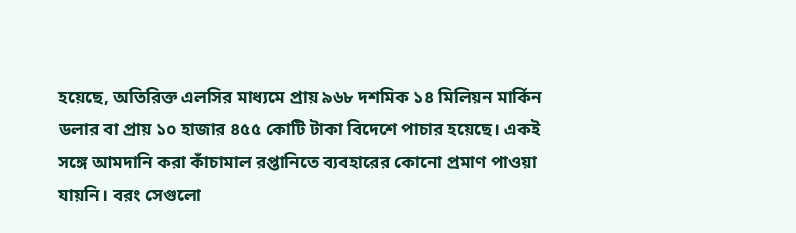হয়েছে, অতিরিক্ত এলসির মাধ্যমে প্রায় ৯৬৮ দশমিক ১৪ মিলিয়ন মার্কিন ডলার বা প্রায় ১০ হাজার ৪৫৫ কোটি টাকা বিদেশে পাচার হয়েছে। একই সঙ্গে আমদানি করা কাঁচামাল রপ্তানিতে ব্যবহারের কোনো প্রমাণ পাওয়া যায়নি। বরং সেগুলো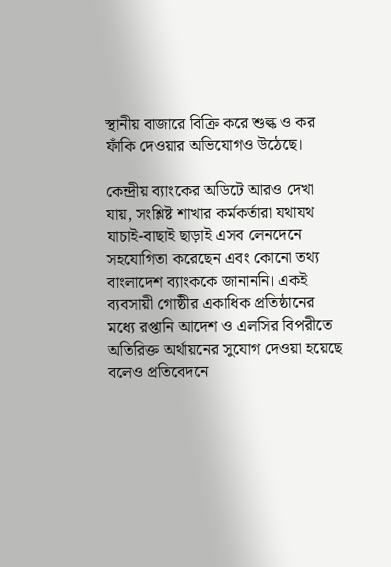স্থানীয় বাজারে বিক্রি করে শুল্ক ও কর ফাঁকি দেওয়ার অভিযোগও উঠেছে।

কেন্দ্রীয় ব্যাংকের অডিটে আরও দেখা যায়, সংশ্লিষ্ট শাখার কর্মকর্তারা যথাযথ যাচাই-বাছাই ছাড়াই এসব লেনদেনে সহযোগিতা করেছেন এবং কোনো তথ্য বাংলাদেশ ব্যাংককে জানাননি। একই ব্যবসায়ী গোষ্ঠীর একাধিক প্রতিষ্ঠানের মধ্যে রপ্তানি আদেশ ও এলসির বিপরীতে অতিরিক্ত অর্থায়নের সুযোগ দেওয়া হয়েছে বলেও প্রতিবেদনে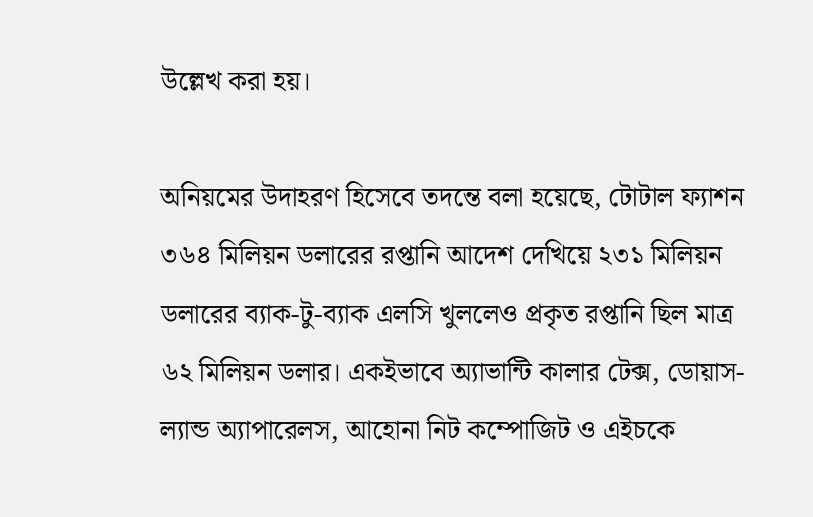উল্লেখ করা হয়।

অনিয়মের উদাহরণ হিসেবে তদন্তে বলা হয়েছে, টোটাল ফ্যাশন ৩৬৪ মিলিয়ন ডলারের রপ্তানি আদেশ দেখিয়ে ২৩১ মিলিয়ন ডলারের ব্যাক-টু-ব্যাক এলসি খুললেও প্রকৃত রপ্তানি ছিল মাত্র ৬২ মিলিয়ন ডলার। একইভাবে অ্যাভান্টি কালার টেক্স, ডোয়াস-ল্যান্ড অ্যাপারেলস, আহোনা নিট কম্পোজিট ও এইচকে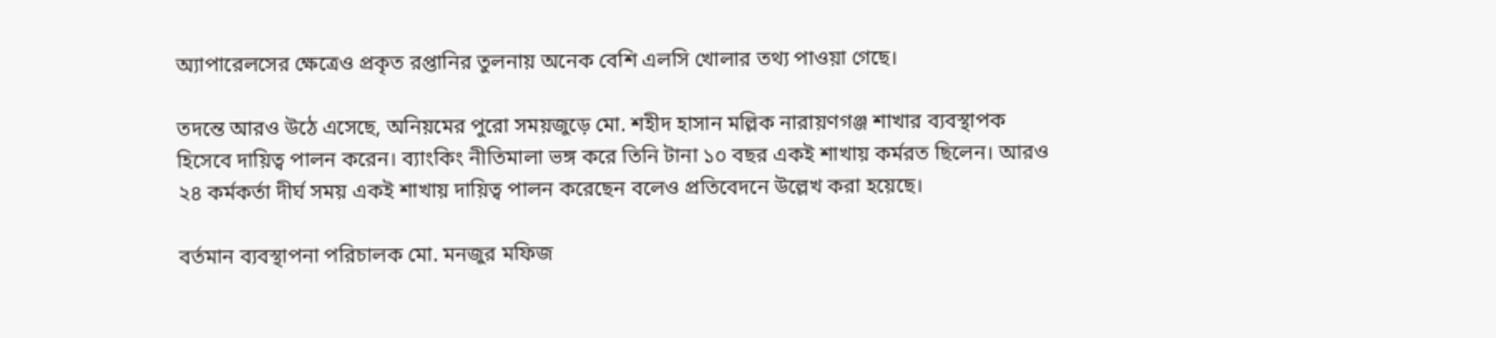অ্যাপারেলসের ক্ষেত্রেও প্রকৃত রপ্তানির তুলনায় অনেক বেশি এলসি খোলার তথ্য পাওয়া গেছে।

তদন্তে আরও উঠে এসেছে, অনিয়মের পুরো সময়জুড়ে মো. শহীদ হাসান মল্লিক নারায়ণগঞ্জ শাখার ব্যবস্থাপক হিসেবে দায়িত্ব পালন করেন। ব্যাংকিং নীতিমালা ভঙ্গ করে তিনি টানা ১০ বছর একই শাখায় কর্মরত ছিলেন। আরও ২৪ কর্মকর্তা দীর্ঘ সময় একই শাখায় দায়িত্ব পালন করেছেন বলেও প্রতিবেদনে উল্লেখ করা হয়েছে।

বর্তমান ব্যবস্থাপনা পরিচালক মো. মনজুর মফিজ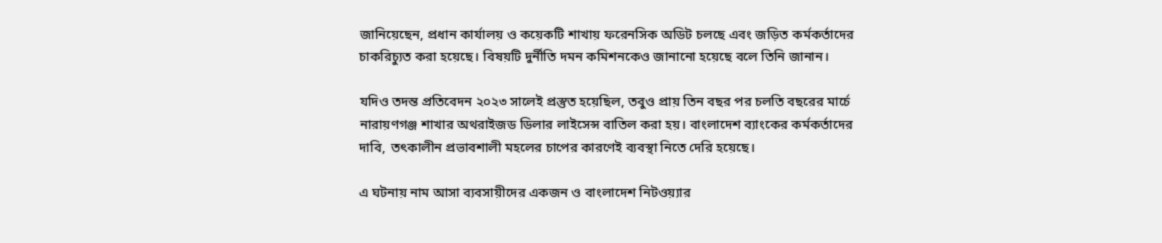জানিয়েছেন, প্রধান কার্যালয় ও কয়েকটি শাখায় ফরেনসিক অডিট চলছে এবং জড়িত কর্মকর্তাদের চাকরিচ্যুত করা হয়েছে। বিষয়টি দুর্নীতি দমন কমিশনকেও জানানো হয়েছে বলে তিনি জানান।

যদিও তদন্ত প্রতিবেদন ২০২৩ সালেই প্রস্তুত হয়েছিল, তবুও প্রায় তিন বছর পর চলতি বছরের মার্চে নারায়ণগঞ্জ শাখার অথরাইজড ডিলার লাইসেন্স বাতিল করা হয়। বাংলাদেশ ব্যাংকের কর্মকর্তাদের দাবি, তৎকালীন প্রভাবশালী মহলের চাপের কারণেই ব্যবস্থা নিতে দেরি হয়েছে।

এ ঘটনায় নাম আসা ব্যবসায়ীদের একজন ও বাংলাদেশ নিটওয়্যার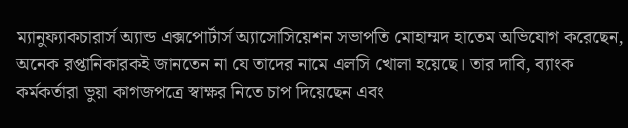ম্যানুফ্যাকচারার্স অ্যান্ড এক্সপোর্টার্স অ্যাসোসিয়েশন সভাপতি মোহাম্মদ হাতেম অভিযোগ করেছেন, অনেক রপ্তানিকারকই জানতেন না যে তাদের নামে এলসি খোলা হয়েছে। তার দাবি, ব্যাংক কর্মকর্তারা ভুয়া কাগজপত্রে স্বাক্ষর নিতে চাপ দিয়েছেন এবং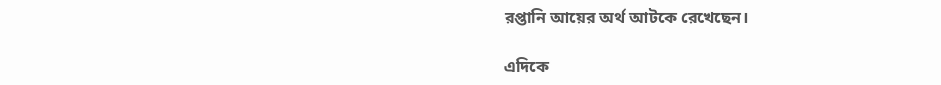রপ্তানি আয়ের অর্থ আটকে রেখেছেন।

এদিকে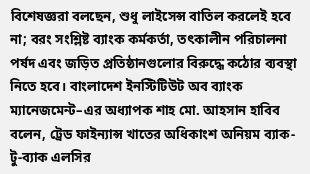বিশেষজ্ঞরা বলছেন, শুধু লাইসেন্স বাতিল করলেই হবে না; বরং সংশ্লিষ্ট ব্যাংক কর্মকর্তা, তৎকালীন পরিচালনা পর্ষদ এবং জড়িত প্রতিষ্ঠানগুলোর বিরুদ্ধে কঠোর ব্যবস্থা নিতে হবে। বাংলাদেশ ইনস্টিটিউট অব ব্যাংক ম্যানেজমেন্ট–এর অধ্যাপক শাহ মো. আহসান হাবিব বলেন, ট্রেড ফাইন্যান্স খাতের অধিকাংশ অনিয়ম ব্যাক-টু-ব্যাক এলসির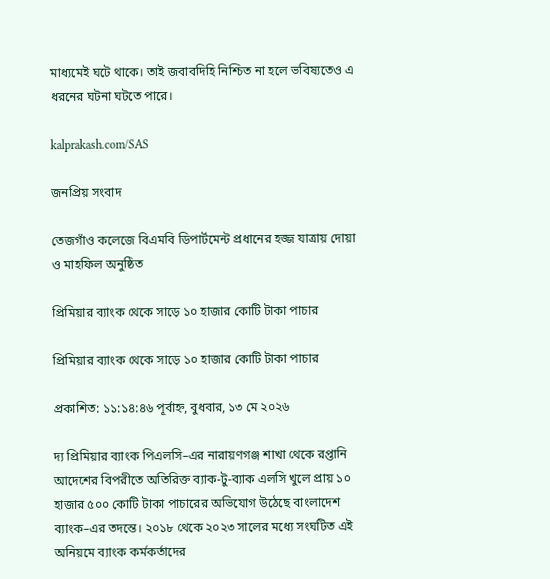মাধ্যমেই ঘটে থাকে। তাই জবাবদিহি নিশ্চিত না হলে ভবিষ্যতেও এ ধরনের ঘটনা ঘটতে পারে।

kalprakash.com/SAS

জনপ্রিয় সংবাদ

তেজগাঁও কলেজে বিএমবি ডিপার্টমেন্ট প্রধানের হজ্জ যাত্রায় দোয়া ও মাহফিল অনুষ্ঠিত

প্রিমিয়ার ব্যাংক থেকে সাড়ে ১০ হাজার কোটি টাকা পাচার

প্রিমিয়ার ব্যাংক থেকে সাড়ে ১০ হাজার কোটি টাকা পাচার

প্রকাশিত: ১১:১৪:৪৬ পূর্বাহ্ন, বুধবার, ১৩ মে ২০২৬

দ্য প্রিমিয়ার ব্যাংক পিএলসি–এর নারায়ণগঞ্জ শাখা থেকে রপ্তানি আদেশের বিপরীতে অতিরিক্ত ব্যাক-টু-ব্যাক এলসি খুলে প্রায় ১০ হাজার ৫০০ কোটি টাকা পাচারের অভিযোগ উঠেছে বাংলাদেশ ব্যাংক–এর তদন্তে। ২০১৮ থেকে ২০২৩ সালের মধ্যে সংঘটিত এই অনিয়মে ব্যাংক কর্মকর্তাদের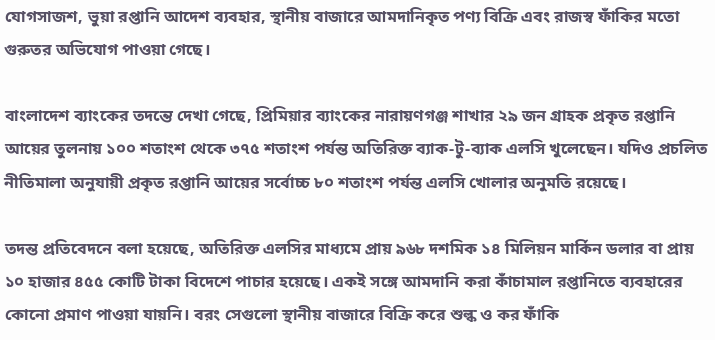যোগসাজশ, ভুয়া রপ্তানি আদেশ ব্যবহার, স্থানীয় বাজারে আমদানিকৃত পণ্য বিক্রি এবং রাজস্ব ফাঁকির মতো গুরুতর অভিযোগ পাওয়া গেছে।

বাংলাদেশ ব্যাংকের তদন্তে দেখা গেছে, প্রিমিয়ার ব্যাংকের নারায়ণগঞ্জ শাখার ২৯ জন গ্রাহক প্রকৃত রপ্তানি আয়ের তুলনায় ১০০ শতাংশ থেকে ৩৭৫ শতাংশ পর্যন্ত অতিরিক্ত ব্যাক-টু-ব্যাক এলসি খুলেছেন। যদিও প্রচলিত নীতিমালা অনুযায়ী প্রকৃত রপ্তানি আয়ের সর্বোচ্চ ৮০ শতাংশ পর্যন্ত এলসি খোলার অনুমতি রয়েছে।

তদন্ত প্রতিবেদনে বলা হয়েছে, অতিরিক্ত এলসির মাধ্যমে প্রায় ৯৬৮ দশমিক ১৪ মিলিয়ন মার্কিন ডলার বা প্রায় ১০ হাজার ৪৫৫ কোটি টাকা বিদেশে পাচার হয়েছে। একই সঙ্গে আমদানি করা কাঁচামাল রপ্তানিতে ব্যবহারের কোনো প্রমাণ পাওয়া যায়নি। বরং সেগুলো স্থানীয় বাজারে বিক্রি করে শুল্ক ও কর ফাঁকি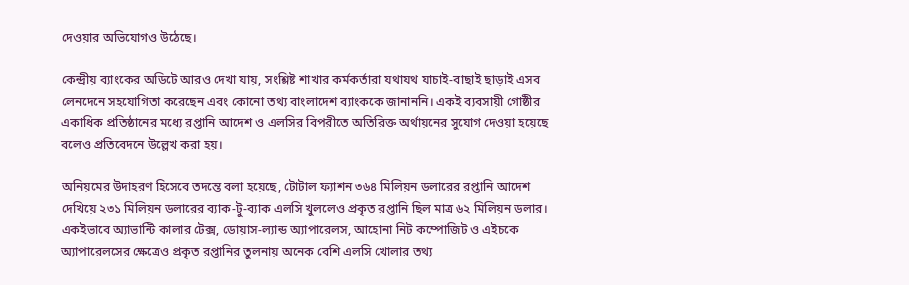দেওয়ার অভিযোগও উঠেছে।

কেন্দ্রীয় ব্যাংকের অডিটে আরও দেখা যায়, সংশ্লিষ্ট শাখার কর্মকর্তারা যথাযথ যাচাই-বাছাই ছাড়াই এসব লেনদেনে সহযোগিতা করেছেন এবং কোনো তথ্য বাংলাদেশ ব্যাংককে জানাননি। একই ব্যবসায়ী গোষ্ঠীর একাধিক প্রতিষ্ঠানের মধ্যে রপ্তানি আদেশ ও এলসির বিপরীতে অতিরিক্ত অর্থায়নের সুযোগ দেওয়া হয়েছে বলেও প্রতিবেদনে উল্লেখ করা হয়।

অনিয়মের উদাহরণ হিসেবে তদন্তে বলা হয়েছে, টোটাল ফ্যাশন ৩৬৪ মিলিয়ন ডলারের রপ্তানি আদেশ দেখিয়ে ২৩১ মিলিয়ন ডলারের ব্যাক-টু-ব্যাক এলসি খুললেও প্রকৃত রপ্তানি ছিল মাত্র ৬২ মিলিয়ন ডলার। একইভাবে অ্যাভান্টি কালার টেক্স, ডোয়াস-ল্যান্ড অ্যাপারেলস, আহোনা নিট কম্পোজিট ও এইচকে অ্যাপারেলসের ক্ষেত্রেও প্রকৃত রপ্তানির তুলনায় অনেক বেশি এলসি খোলার তথ্য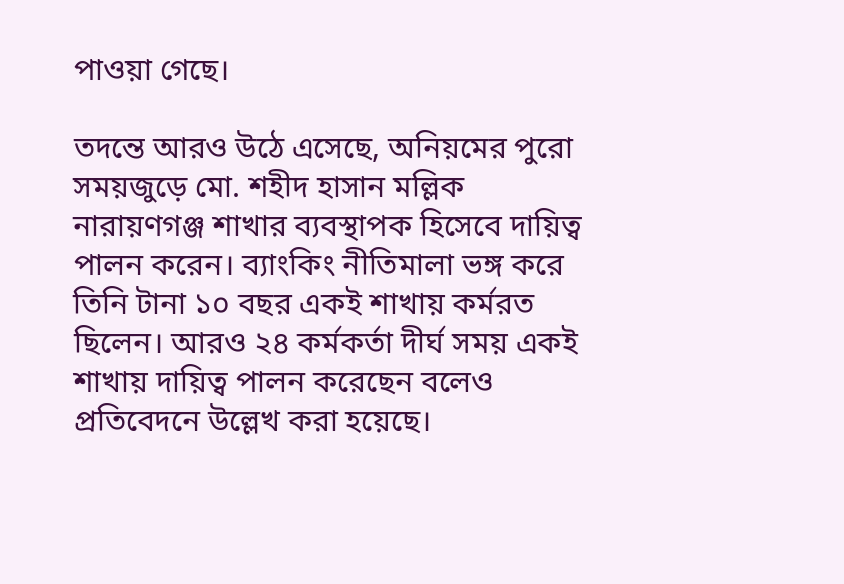পাওয়া গেছে।

তদন্তে আরও উঠে এসেছে, অনিয়মের পুরো সময়জুড়ে মো. শহীদ হাসান মল্লিক নারায়ণগঞ্জ শাখার ব্যবস্থাপক হিসেবে দায়িত্ব পালন করেন। ব্যাংকিং নীতিমালা ভঙ্গ করে তিনি টানা ১০ বছর একই শাখায় কর্মরত ছিলেন। আরও ২৪ কর্মকর্তা দীর্ঘ সময় একই শাখায় দায়িত্ব পালন করেছেন বলেও প্রতিবেদনে উল্লেখ করা হয়েছে।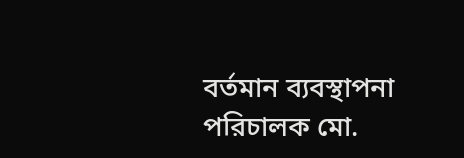বর্তমান ব্যবস্থাপনা পরিচালক মো.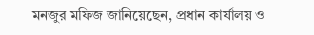মনজুর মফিজ জানিয়েছেন, প্রধান কার্যালয় ও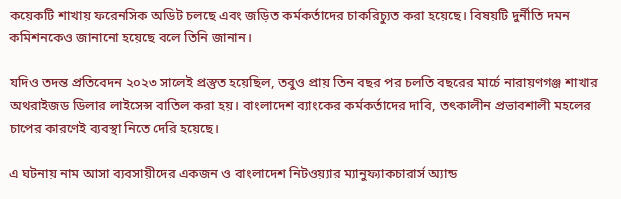কয়েকটি শাখায় ফরেনসিক অডিট চলছে এবং জড়িত কর্মকর্তাদের চাকরিচ্যুত করা হয়েছে। বিষয়টি দুর্নীতি দমন কমিশনকেও জানানো হয়েছে বলে তিনি জানান।

যদিও তদন্ত প্রতিবেদন ২০২৩ সালেই প্রস্তুত হয়েছিল, তবুও প্রায় তিন বছর পর চলতি বছরের মার্চে নারায়ণগঞ্জ শাখার অথরাইজড ডিলার লাইসেন্স বাতিল করা হয়। বাংলাদেশ ব্যাংকের কর্মকর্তাদের দাবি, তৎকালীন প্রভাবশালী মহলের চাপের কারণেই ব্যবস্থা নিতে দেরি হয়েছে।

এ ঘটনায় নাম আসা ব্যবসায়ীদের একজন ও বাংলাদেশ নিটওয়্যার ম্যানুফ্যাকচারার্স অ্যান্ড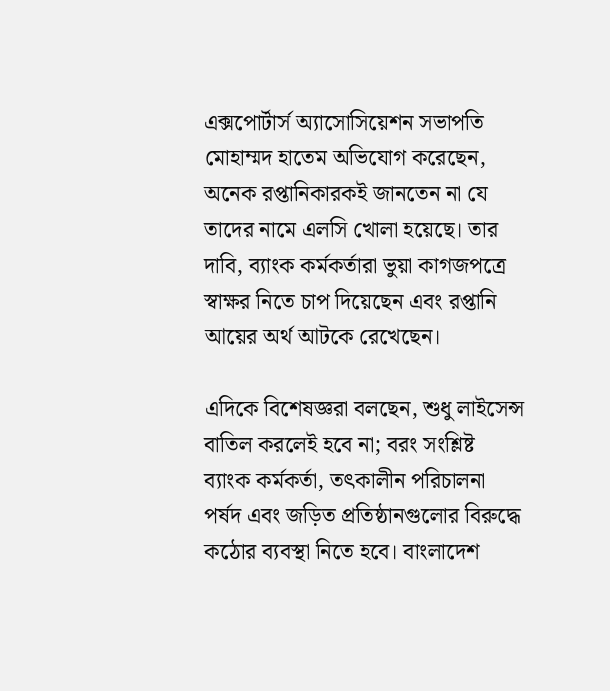এক্সপোর্টার্স অ্যাসোসিয়েশন সভাপতি মোহাম্মদ হাতেম অভিযোগ করেছেন, অনেক রপ্তানিকারকই জানতেন না যে তাদের নামে এলসি খোলা হয়েছে। তার দাবি, ব্যাংক কর্মকর্তারা ভুয়া কাগজপত্রে স্বাক্ষর নিতে চাপ দিয়েছেন এবং রপ্তানি আয়ের অর্থ আটকে রেখেছেন।

এদিকে বিশেষজ্ঞরা বলছেন, শুধু লাইসেন্স বাতিল করলেই হবে না; বরং সংশ্লিষ্ট ব্যাংক কর্মকর্তা, তৎকালীন পরিচালনা পর্ষদ এবং জড়িত প্রতিষ্ঠানগুলোর বিরুদ্ধে কঠোর ব্যবস্থা নিতে হবে। বাংলাদেশ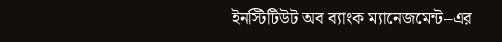ইনস্টিটিউট অব ব্যাংক ম্যানেজমেন্ট–এর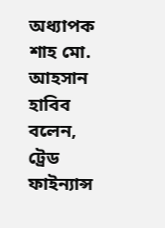অধ্যাপক শাহ মো. আহসান হাবিব বলেন, ট্রেড ফাইন্যান্স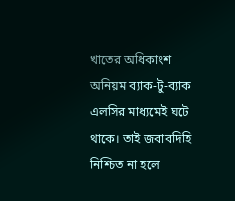খাতের অধিকাংশ অনিয়ম ব্যাক-টু-ব্যাক এলসির মাধ্যমেই ঘটে থাকে। তাই জবাবদিহি নিশ্চিত না হলে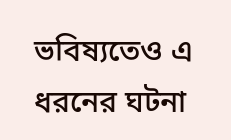ভবিষ্যতেও এ ধরনের ঘটনা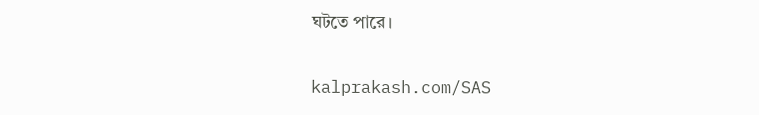ঘটতে পারে।

kalprakash.com/SAS